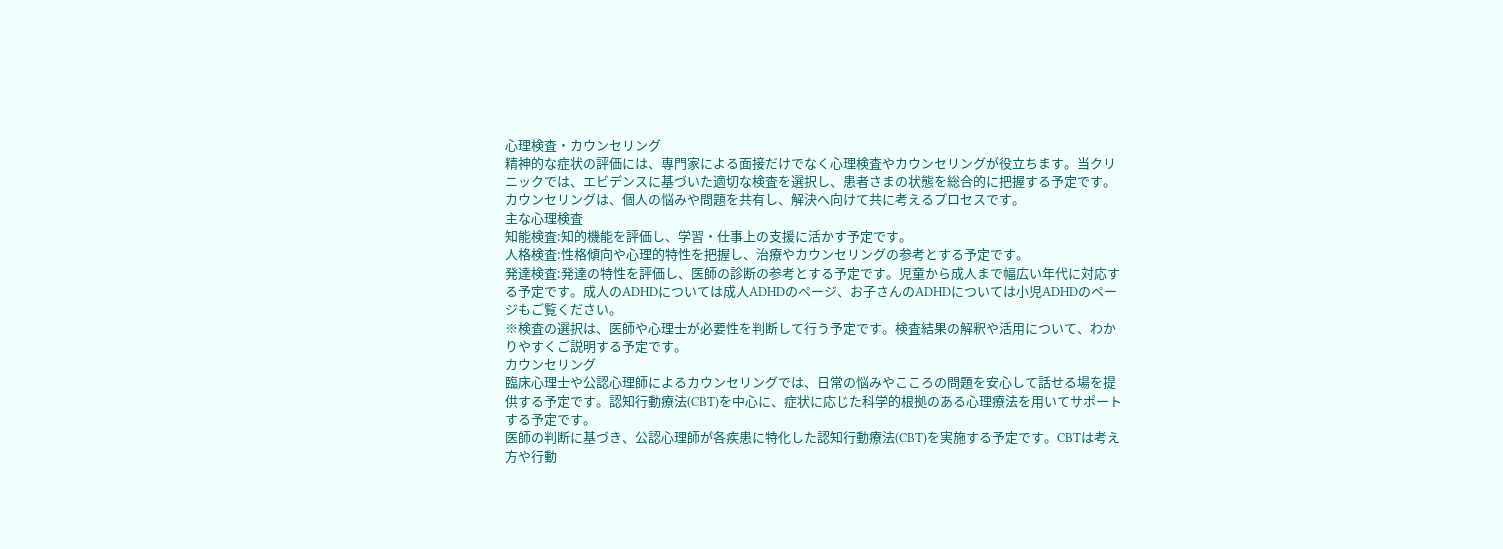心理検査・カウンセリング
精神的な症状の評価には、専門家による面接だけでなく心理検査やカウンセリングが役立ちます。当クリニックでは、エビデンスに基づいた適切な検査を選択し、患者さまの状態を総合的に把握する予定です。カウンセリングは、個人の悩みや問題を共有し、解決へ向けて共に考えるプロセスです。
主な心理検査
知能検査:知的機能を評価し、学習・仕事上の支援に活かす予定です。
人格検査:性格傾向や心理的特性を把握し、治療やカウンセリングの参考とする予定です。
発達検査:発達の特性を評価し、医師の診断の参考とする予定です。児童から成人まで幅広い年代に対応する予定です。成人のADHDについては成人ADHDのページ、お子さんのADHDについては小児ADHDのページもご覧ください。
※検査の選択は、医師や心理士が必要性を判断して行う予定です。検査結果の解釈や活用について、わかりやすくご説明する予定です。
カウンセリング
臨床心理士や公認心理師によるカウンセリングでは、日常の悩みやこころの問題を安心して話せる場を提供する予定です。認知行動療法(CBT)を中心に、症状に応じた科学的根拠のある心理療法を用いてサポートする予定です。
医師の判断に基づき、公認心理師が各疾患に特化した認知行動療法(CBT)を実施する予定です。CBTは考え方や行動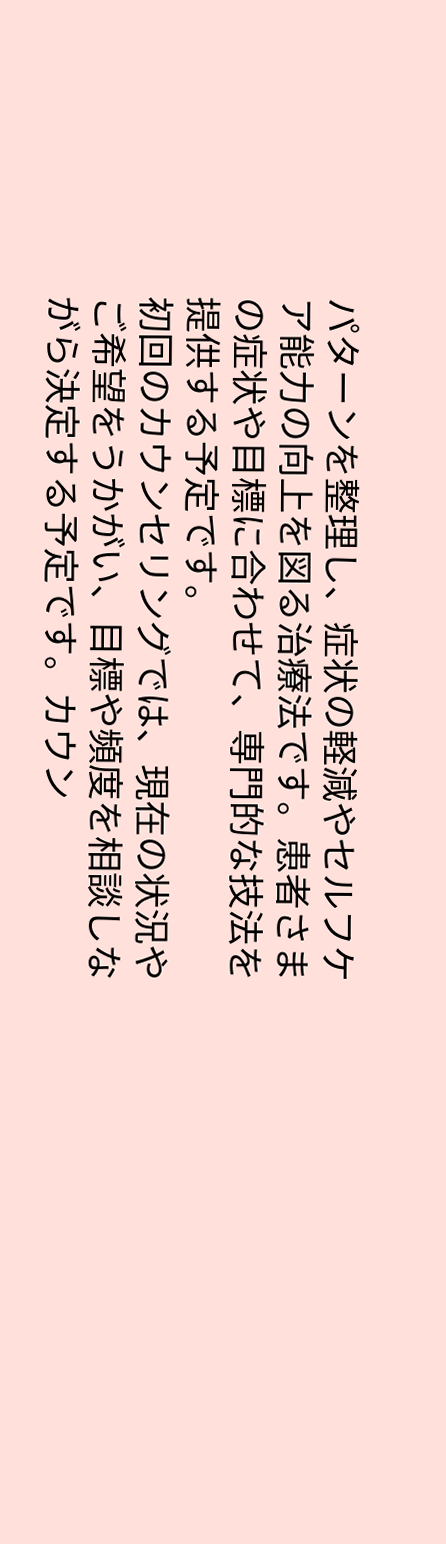パターンを整理し、症状の軽減やセルフケア能力の向上を図る治療法です。患者さまの症状や目標に合わせて、専門的な技法を提供する予定です。
初回のカウンセリングでは、現在の状況やご希望をうかがい、目標や頻度を相談しながら決定する予定です。カウン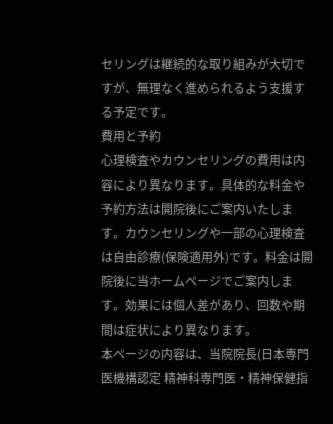セリングは継続的な取り組みが大切ですが、無理なく進められるよう支援する予定です。
費用と予約
心理検査やカウンセリングの費用は内容により異なります。具体的な料金や予約方法は開院後にご案内いたします。カウンセリングや一部の心理検査は自由診療(保険適用外)です。料金は開院後に当ホームページでご案内します。効果には個人差があり、回数や期間は症状により異なります。
本ページの内容は、当院院長(日本専門医機構認定 精神科専門医・精神保健指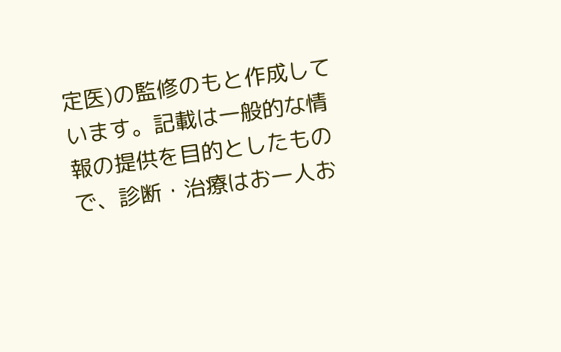定医)の監修のもと作成しています。記載は一般的な情報の提供を目的としたもので、診断・治療はお一人お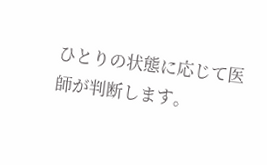ひとりの状態に応じて医師が判断します。